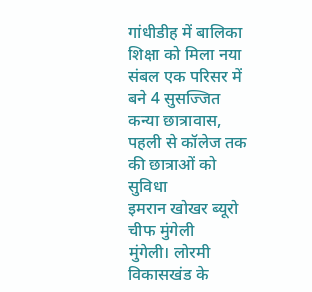गांधीडीह में बालिका शिक्षा को मिला नया संबल एक परिसर में बने 4 सुसज्जित कन्या छात्रावास, पहली से कॉलेज तक की छात्राओं को सुविधा
इमरान खोखर ब्यूरो चीफ मुंगेली
मुंगेली। लोरमी विकासखंड के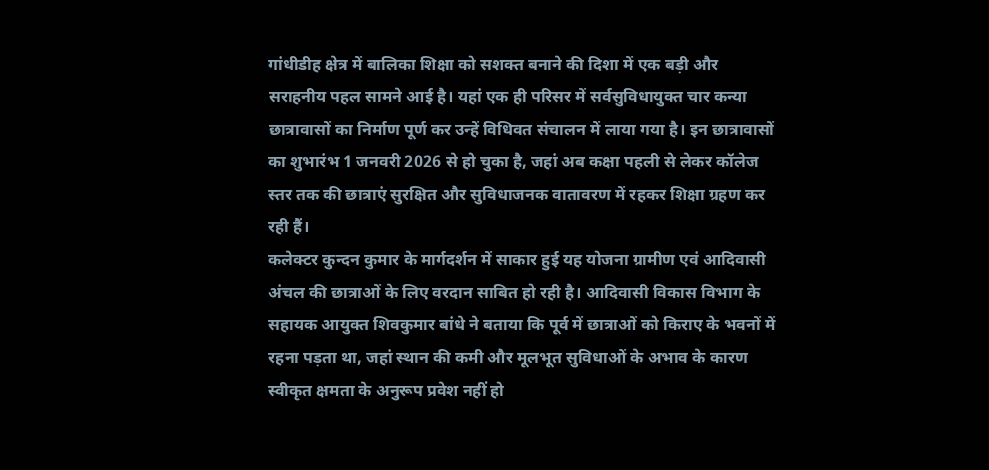गांधीडीह क्षेत्र में बालिका शिक्षा को सशक्त बनाने की दिशा में एक बड़ी और सराहनीय पहल सामने आई है। यहां एक ही परिसर में सर्वसुविधायुक्त चार कन्या छात्रावासों का निर्माण पूर्ण कर उन्हें विधिवत संचालन में लाया गया है। इन छात्रावासों का शुभारंभ 1 जनवरी 2026 से हो चुका है, जहां अब कक्षा पहली से लेकर कॉलेज स्तर तक की छात्राएं सुरक्षित और सुविधाजनक वातावरण में रहकर शिक्षा ग्रहण कर रही हैं।
कलेक्टर कुन्दन कुमार के मार्गदर्शन में साकार हुई यह योजना ग्रामीण एवं आदिवासी अंचल की छात्राओं के लिए वरदान साबित हो रही है। आदिवासी विकास विभाग के सहायक आयुक्त शिवकुमार बांधे ने बताया कि पूर्व में छात्राओं को किराए के भवनों में रहना पड़ता था, जहां स्थान की कमी और मूलभूत सुविधाओं के अभाव के कारण स्वीकृत क्षमता के अनुरूप प्रवेश नहीं हो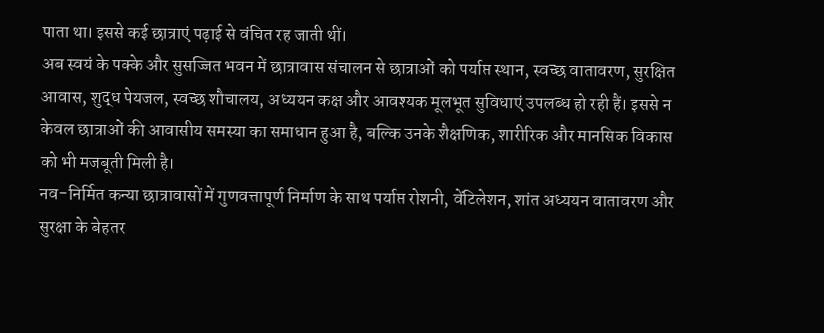पाता था। इससे कई छात्राएं पढ़ाई से वंचित रह जाती थीं।
अब स्वयं के पक्के और सुसज्जित भवन में छात्रावास संचालन से छात्राओं को पर्याप्त स्थान, स्वच्छ वातावरण, सुरक्षित आवास, शुद्ध पेयजल, स्वच्छ शौचालय, अध्ययन कक्ष और आवश्यक मूलभूत सुविधाएं उपलब्ध हो रही हैं। इससे न केवल छात्राओं की आवासीय समस्या का समाधान हुआ है, बल्कि उनके शैक्षणिक, शारीरिक और मानसिक विकास को भी मजबूती मिली है।
नव-निर्मित कन्या छात्रावासों में गुणवत्तापूर्ण निर्माण के साथ पर्याप्त रोशनी, वेंटिलेशन, शांत अध्ययन वातावरण और सुरक्षा के बेहतर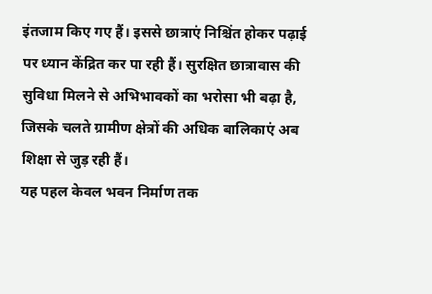इंतजाम किए गए हैं। इससे छात्राएं निश्चिंत होकर पढ़ाई पर ध्यान केंद्रित कर पा रही हैं। सुरक्षित छात्रावास की सुविधा मिलने से अभिभावकों का भरोसा भी बढ़ा है, जिसके चलते ग्रामीण क्षेत्रों की अधिक बालिकाएं अब शिक्षा से जुड़ रही हैं।
यह पहल केवल भवन निर्माण तक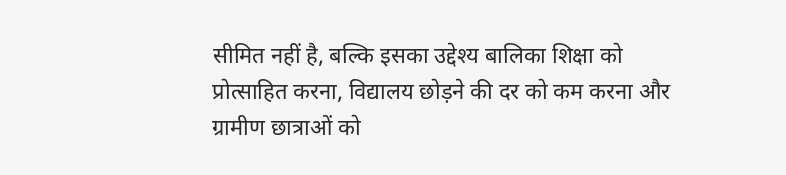सीमित नहीं है, बल्कि इसका उद्देश्य बालिका शिक्षा को प्रोत्साहित करना, विद्यालय छोड़ने की दर को कम करना और ग्रामीण छात्राओं को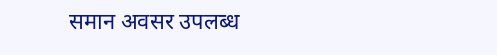समान अवसर उपलब्ध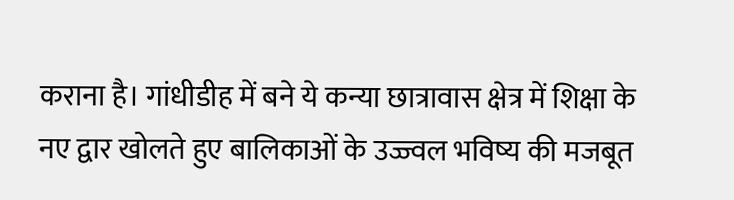कराना है। गांधीडीह में बने ये कन्या छात्रावास क्षेत्र में शिक्षा के नए द्वार खोलते हुए बालिकाओं के उज्ज्वल भविष्य की मजबूत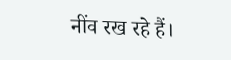नींव रख रहे हैं।